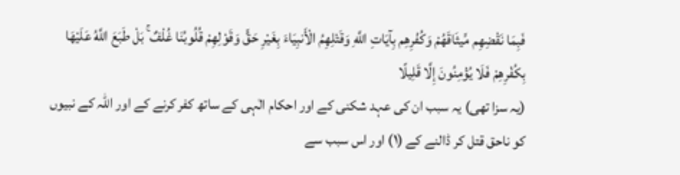فَبِمَا نَقْضِهِم مِّيثَاقَهُمْ وَكُفْرِهِم بِآيَاتِ اللَّهِ وَقَتْلِهِمُ الْأَنبِيَاءَ بِغَيْرِ حَقٍّ وَقَوْلِهِمْ قُلُوبُنَا غُلْفٌ ۚ بَلْ طَبَعَ اللَّهُ عَلَيْهَا بِكُفْرِهِمْ فَلَا يُؤْمِنُونَ إِلَّا قَلِيلًا
(یہ سزا تھی) یہ سبب ان کی عہد شکنی کے اور احکام الٰہی کے ساتھ کفر کرنے کے اور اللہ کے نبیوں کو ناحق قتل کر ڈالنے کے (١) اور اس سبب سے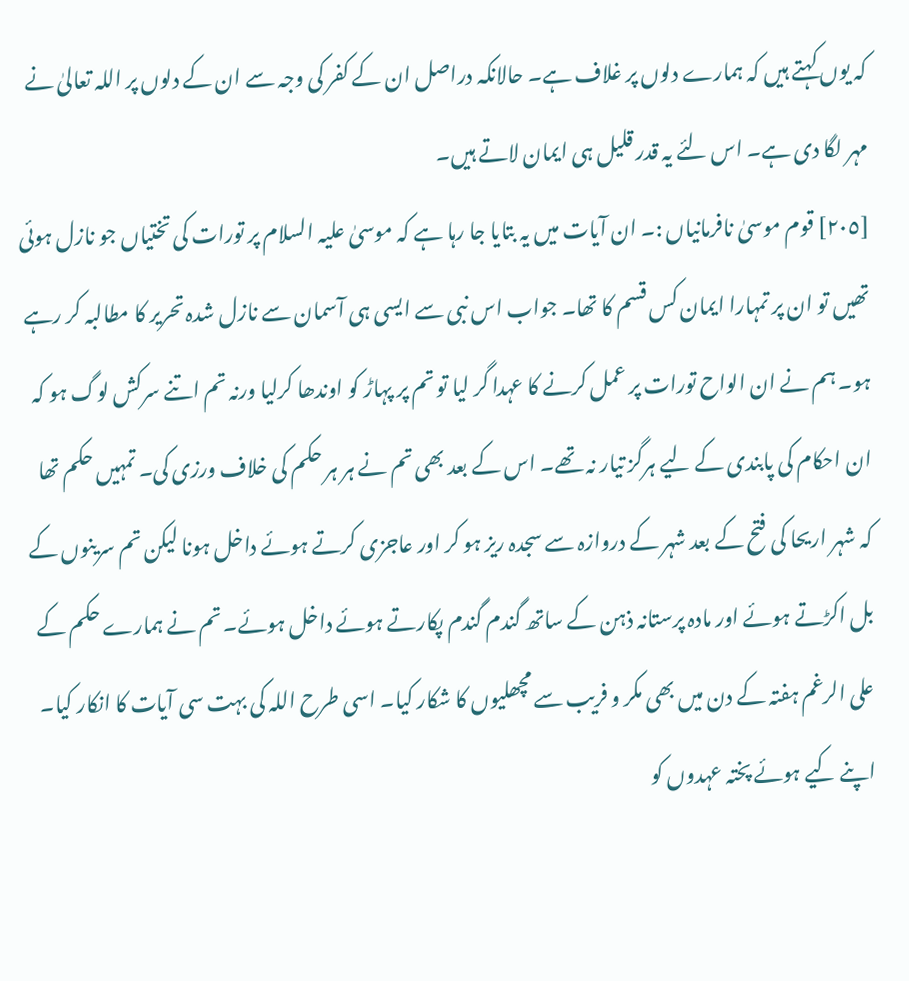کہ یوں کہتے ہیں کہ ہمارے دلوں پر غلاف ہے۔ حالانکہ دراصل ان کے کفر کی وجہ سے ان کے دلوں پر اللہ تعالیٰ نے مہر لگا دی ہے۔ اس لئے یہ قدر قلیل ہی ایمان لاتے ہیں۔
[٢٠٥] قوم موسیٰ نافرمانیاں :۔ ان آیات میں یہ بتایا جا رہا ہے کہ موسیٰ علیہ السلام پر تورات کی تختیاں جو نازل ہوئی تھیں تو ان پر تمہارا ایمان کس قسم کا تھا۔ جواب اس نبی سے ایسی ہی آسمان سے نازل شدہ تحریر کا مطالبہ کر رہے ہو۔ ہم نے ان الواح تورات پر عمل کرنے کا عہدا گر لیا تو تم پر پہاڑ کو اوندھا کرلیا ورنہ تم اتنے سرکش لوگ ہو کہ ان احکام کی پابندی کے لیے ہرگز تیار نہ تھے۔ اس کے بعد بھی تم نے ہر ہر حکم کی خلاف ورزی کی۔ تمہیں حکم تھا کہ شہر اریحا کی فتح کے بعد شہر کے دروازہ سے سجدہ ریز ہو کر اور عاجزی کرتے ہوئے داخل ہونا لیکن تم سرینوں کے بل اکڑتے ہوئے اور مادہ پرستانہ ذہن کے ساتھ گندم گندم پکارتے ہوئے داخل ہوئے۔ تم نے ہمارے حکم کے علی الرغم ہفتہ کے دن میں بھی مکر و فریب سے مچھلیوں کا شکار کیا۔ اسی طرح اللہ کی بہت سی آیات کا انکار کیا۔ اپنے کیے ہوئے پختہ عہدوں کو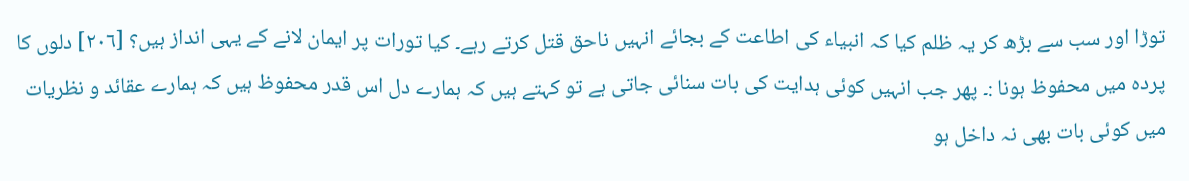توڑا اور سب سے بڑھ کر یہ ظلم کیا کہ انبیاء کی اطاعت کے بجائے انہیں ناحق قتل کرتے رہے۔ کیا تورات پر ایمان لانے کے یہی انداز ہیں؟ [٢٠٦] دلوں کا پردہ میں محفوظ ہونا :۔ پھر جب انہیں کوئی ہدایت کی بات سنائی جاتی ہے تو کہتے ہیں کہ ہمارے دل اس قدر محفوظ ہیں کہ ہمارے عقائد و نظریات میں کوئی بات بھی نہ داخل ہو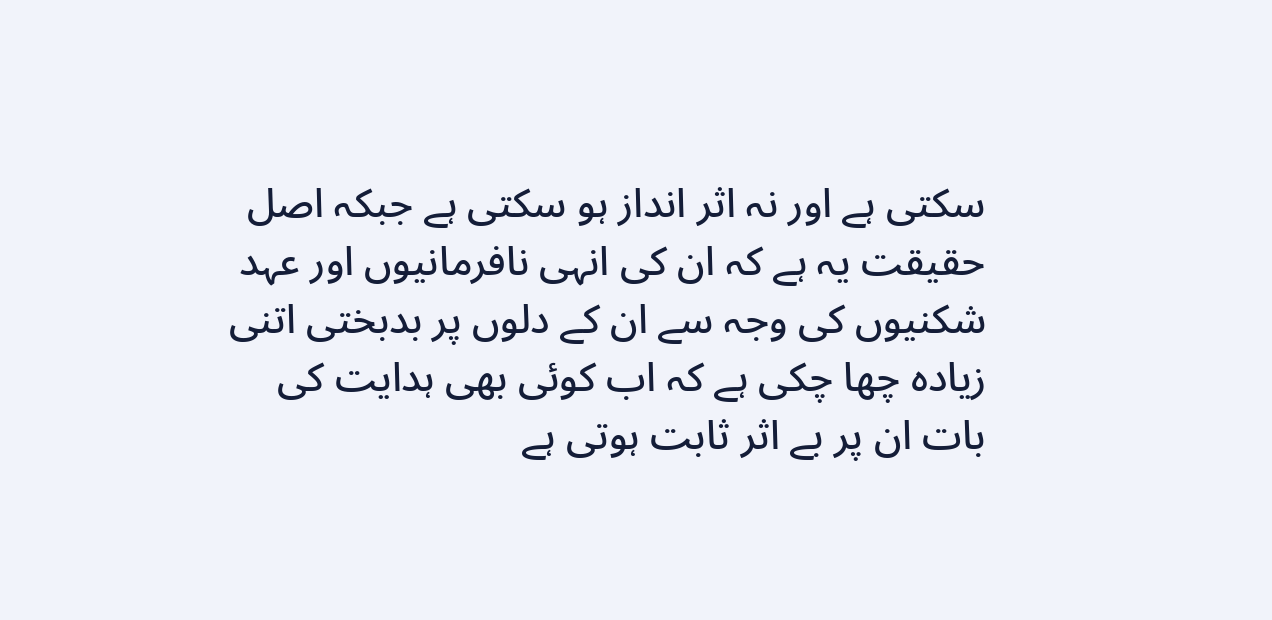سکتی ہے اور نہ اثر انداز ہو سکتی ہے جبکہ اصل حقیقت یہ ہے کہ ان کی انہی نافرمانیوں اور عہد شکنیوں کی وجہ سے ان کے دلوں پر بدبختی اتنی زیادہ چھا چکی ہے کہ اب کوئی بھی ہدایت کی بات ان پر بے اثر ثابت ہوتی ہے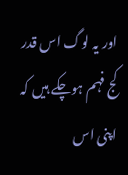اور یہ لوگ اس قدر کج فہم ہوچکے ہیں کہ اپنی اس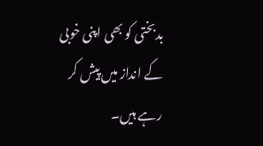بدبختی کو بھی اپنی خوبی کے انداز میں پیش کر رہے ہیں۔